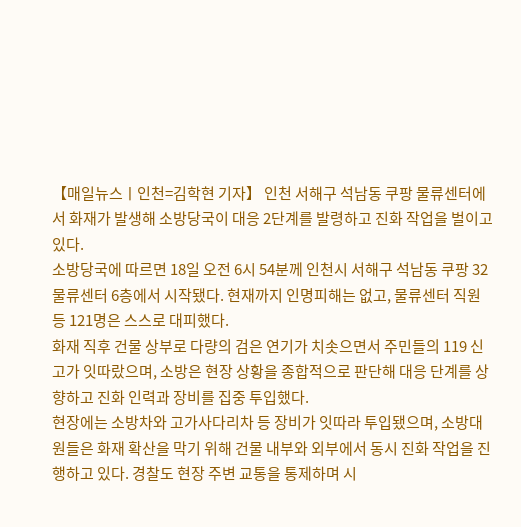【매일뉴스ㅣ인천=김학현 기자】 인천 서해구 석남동 쿠팡 물류센터에서 화재가 발생해 소방당국이 대응 2단계를 발령하고 진화 작업을 벌이고 있다.
소방당국에 따르면 18일 오전 6시 54분께 인천시 서해구 석남동 쿠팡 32물류센터 6층에서 시작됐다. 현재까지 인명피해는 없고, 물류센터 직원 등 121명은 스스로 대피했다.
화재 직후 건물 상부로 다량의 검은 연기가 치솟으면서 주민들의 119 신고가 잇따랐으며, 소방은 현장 상황을 종합적으로 판단해 대응 단계를 상향하고 진화 인력과 장비를 집중 투입했다.
현장에는 소방차와 고가사다리차 등 장비가 잇따라 투입됐으며, 소방대원들은 화재 확산을 막기 위해 건물 내부와 외부에서 동시 진화 작업을 진행하고 있다. 경찰도 현장 주변 교통을 통제하며 시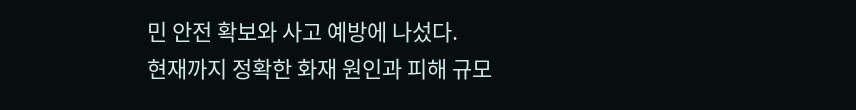민 안전 확보와 사고 예방에 나섰다.
현재까지 정확한 화재 원인과 피해 규모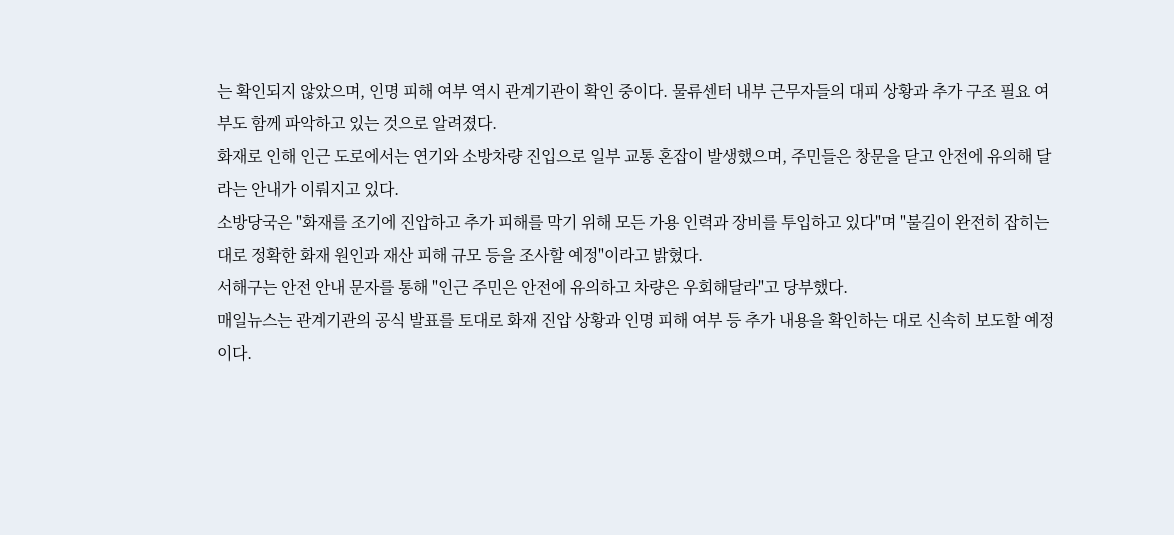는 확인되지 않았으며, 인명 피해 여부 역시 관계기관이 확인 중이다. 물류센터 내부 근무자들의 대피 상황과 추가 구조 필요 여부도 함께 파악하고 있는 것으로 알려졌다.
화재로 인해 인근 도로에서는 연기와 소방차량 진입으로 일부 교통 혼잡이 발생했으며, 주민들은 창문을 닫고 안전에 유의해 달라는 안내가 이뤄지고 있다.
소방당국은 "화재를 조기에 진압하고 추가 피해를 막기 위해 모든 가용 인력과 장비를 투입하고 있다"며 "불길이 완전히 잡히는 대로 정확한 화재 원인과 재산 피해 규모 등을 조사할 예정"이라고 밝혔다.
서해구는 안전 안내 문자를 통해 "인근 주민은 안전에 유의하고 차량은 우회해달라"고 당부했다.
매일뉴스는 관계기관의 공식 발표를 토대로 화재 진압 상황과 인명 피해 여부 등 추가 내용을 확인하는 대로 신속히 보도할 예정이다.